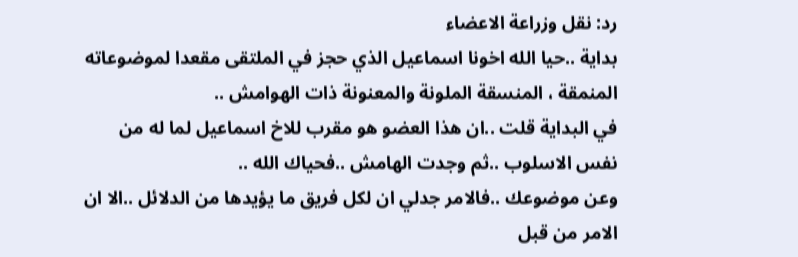رد: نقل وزراعة الاعضاء
بداية ..حيا الله اخونا اسماعيل الذي حجز في الملتقى مقعدا لموضوعاته المنمقة ، المنسقة الملونة والمعنونة ذات الهوامش ..
في البداية قلت ..ان هذا العضو هو مقرب للاخ اسماعيل لما له من نفس الاسلوب ..ثم وجدت الهامش ..فحياك الله ..
وعن موضوعك ..فالامر جدلي ان لكل فريق ما يؤيدها من الدلائل ..الا ان الامر من قبل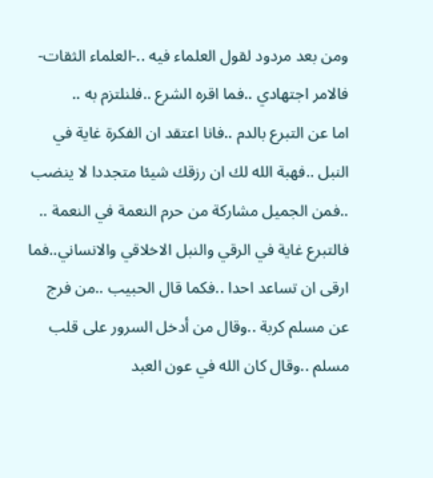ومن بعد مردود لقول العلماء فيه ..-العلماء الثقات-
فالامر اجتهادي ..فما اقره الشرع ..فلنلتزم به ..
اما عن التبرع بالدم ..فانا اعتقد ان الفكرة غاية في النبل ..فهبة الله لك ان رزقك شيئا متجددا لا ينضب ..فمن الجميل مشاركة من حرم النعمة في النعمة ..
فالتبرع غاية في الرقي والنبل الاخلاقي والانساني..فما ارقى ان تساعد احدا ..فكما قال الحبيب ..من فرج عن مسلم كربة ..وقال من أدخل السرور على قلب مسلم ..وقال كان الله في عون العبد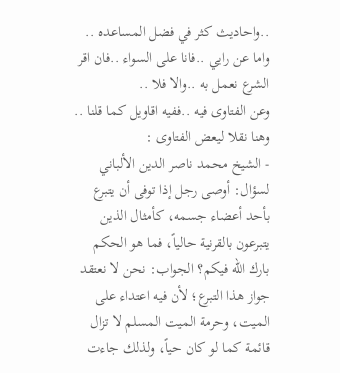..واحاديث كثر في فضل المساعده ..
واما عن رايي ..فانا على السواء ..فان اقر الشرع نعمل به ..والا فلا ..
وعن الفتاوى فيه ..ففيه اقاويل كما قلنا ..
وهنا نقلا ليعض الفتاوى :
- الشيخ محمد ناصر الدين الألباني
لسؤال: أوصى رجل إذا توفى أن يتبرع بأحد أعضاء جسمه، كأمثال الذين يتبرعون بالقرنية حالياً، فما هو الحكم بارك الله فيكم؟ الجواب: نحن لا نعتقد جواز هذا التبرع؛ لأن فيه اعتداء على الميت، وحرمة الميت المسلم لا تزال قائمة كما لو كان حياً، ولذلك جاءت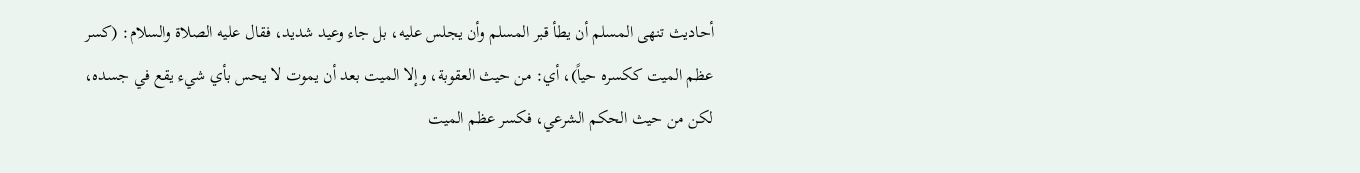أحاديث تنهى المسلم أن يطأ قبر المسلم وأن يجلس عليه، بل جاء وعيد شديد، فقال عليه الصلاة والسلام: (كسر عظم الميت ككسره حياً)، أي: من حيث العقوبة، وإلا الميت بعد أن يموت لا يحس بأي شيء يقع في جسده، لكن من حيث الحكم الشرعي، فكسر عظم الميت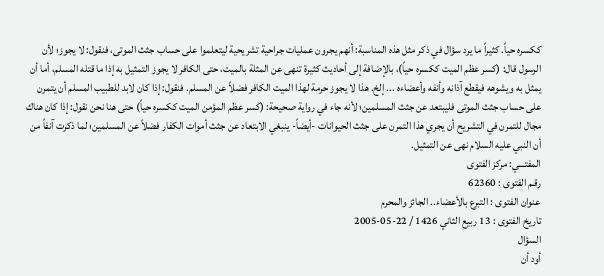ككسره حياً. كثيراً ما يرد سؤال في ذكر مثل هذه المناسبة: أنهم يجرون عمليات جراحية تشريحية ليتعلموا على حساب جثث الموتى، فنقول: لا يجوز؛ لأن الرسول قال: (كسر عظم الميت ككسره حياً)، بالإضافة إلى أحاديث كثيرة تنهى عن المثلة بالميت، حتى الكافر لا يجوز التمثيل به إذا ما قتله المسلم، أما أن يمثل به ويشوهه فيقطع آذانه وأنفه وأعضاءه ... إلخ. هذا لا يجوز حرمة لهذا الميت الكافر فضلاً عن المسلم. فنقول: إذا كان لابد للطبيب المسلم أن يتمرن على حساب جثث الموتى فليبتعد عن جثث المسلمين؛ لأنه جاء في رواية صحيحة: (كسر عظم المؤمن الميت ككسره حياً) حتى هنا نحن نقول: إذا كان هناك مجال للتمرن في التشريح أن يجري هذا التمرن على جثث الحيوانات -أيضاً- ينبغي الابتعاد عن جثث أموات الكفار فضلاً عن المسلمين؛ لما ذكرت آنفاً من أن النبي عليه السلام نهى عن التمثيل.
المفتـــي: مركز الفتوى
رقـم الفتوى : 62360
عنوان الفتوى : التبرع بالأعضاء.. الجائز والمحرم
تاريخ الفتوى : 13 ربيع الثاني 1426 / 22-05-2005
السؤال
أود أن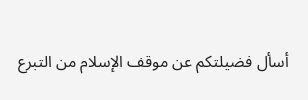أسأل فضيلتكم عن موقف الإسلام من التبرع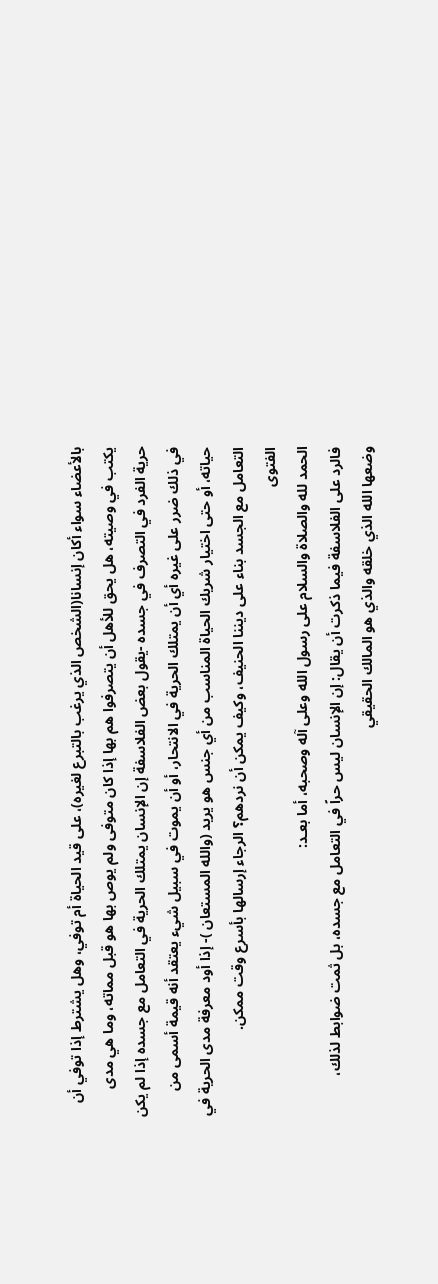بالأعضاء سواء أكان إنسانا(الشخص الذي يرغب بالتبرع لغيره)، على قيد الحياة أم توفي، وهل يشترط إذا توفي أن يكتب في وصيته، هل يحق للأهل أن يتصرفوا هم بها إذا كان متوفى ولم يوص بها هو قبل مماته، وما هي مدى حرية الفرد في التصرف في جسده -يقول بعض الفلاسفة إن الإنسان يمتلك الحرية في التعامل مع جسده إذا لم يكن في ذلك ضرر على غيره أي أن يمتلك الحرية في الانتحار، أو أن يموت في سبيل شيء يعتقد أنه قيمة أسمى من حياته، أو حتى اختيار شريك الحياة المناسب من أي جنس هو يريد (والله المستعان )- إذا أود معرفة مدى الحرية في التعامل مع الجسد بناء على ديننا الحنيف، وكيف يمكن أن نردهم؟ الرجاء إرسالها بأسرع وقت ممكن.
الفتوى
الحمد لله والصلاة والسلام على رسول الله وعلى آله وصحبه، أما بعـد:
فالرد على الفلاسفة فيما ذكرت أن يقال: إن الإنسان ليس حراً في التعامل مع جسده، بل ثمت ضوابط لذلك، وضعها الله الذي خلقه والذي هو المالك الحقيقي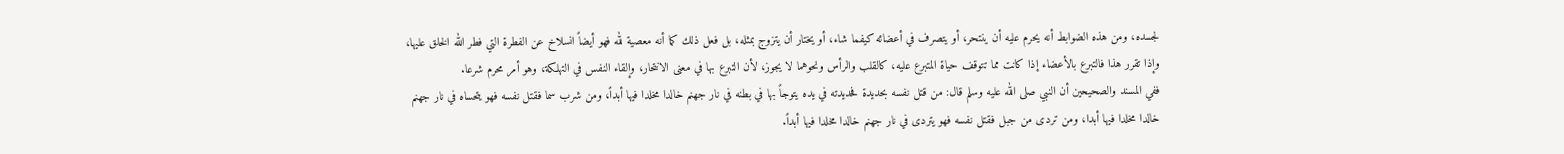لجسده، ومن هذه الضوابط أنه يحرم عليه أن ينتحر، أو يتصرف في أعضائه كيفما شاء، أو يختار أن يتزوج بمثله، بل فعل ذلك كما أنه معصية لله فهو أيضاً انسلاخ عن الفطرة التي فطر الله الخلق عليها، وإذا تقرر هذا فالتبرع بالأعضاء إذا كانت مما تتوقف حياة المتبرع عليه، كالقلب والرأس ونحوهما لا يجوز، لأن التبرع بها في معنى الانتحار، وإلقاء النفس في التهلكة، وهو أمر محرم شرعا.
ففي المسند والصحيحين أن النبي صلى الله عليه وسلم قال: من قتل نفسه بحديدة فحديدته في يده يتوجاً بها في بطنه في نار جهنم خالدا مخلدا فيها أبداً، ومن شرب سما فقتل نفسه فهو يتحساه في نار جهنم خالدا مخلدا فيها أبدا، ومن تردى من جبل فقتل نفسه فهو يتردى في نار جهنم خالدا مخلدا فيها أبداً.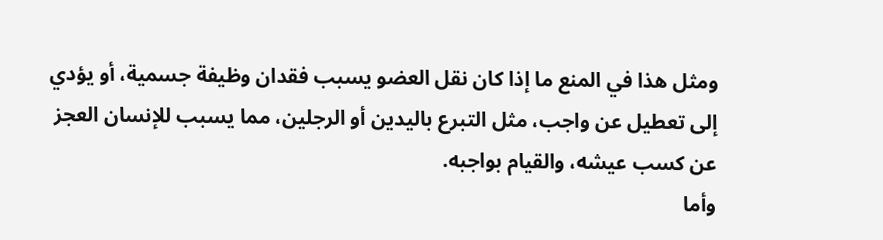ومثل هذا في المنع ما إذا كان نقل العضو يسبب فقدان وظيفة جسمية، أو يؤدي إلى تعطيل عن واجب، مثل التبرع باليدين أو الرجلين، مما يسبب للإنسان العجز عن كسب عيشه، والقيام بواجبه.
وأما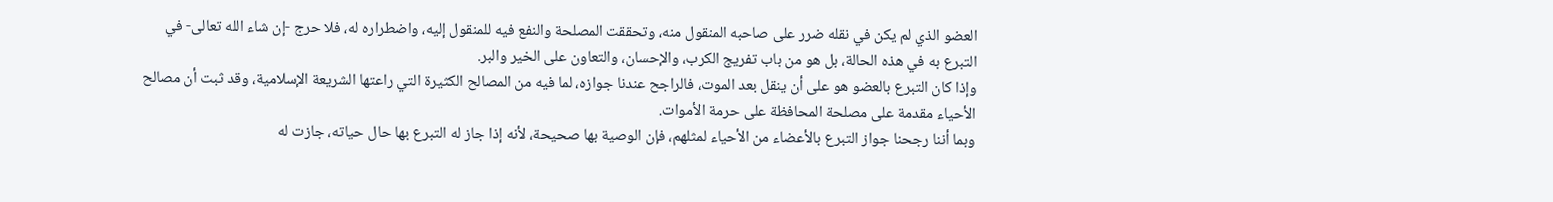العضو الذي لم يكن في نقله ضرر على صاحبه المنقول منه، وتحققت المصلحة والنفع فيه للمنقول إليه، واضطراره له، فلا حرج -إن شاء الله تعالى- في التبرع به في هذه الحالة، بل هو من باب تفريج الكرب، والإحسان، والتعاون على الخير والبر.
وإذا كان التبرع بالعضو هو على أن ينقل بعد الموت، فالراجح عندنا جوازه، لما فيه من المصالح الكثيرة التي راعتها الشريعة الإسلامية، وقد ثبت أن مصالح الأحياء مقدمة على مصلحة المحافظة على حرمة الأموات.
وبما أننا رجحنا جواز التبرع بالأعضاء من الأحياء لمثلهم، فإن الوصية بها صحيحة، لأنه إذا جاز له التبرع بها حال حياته، جازت له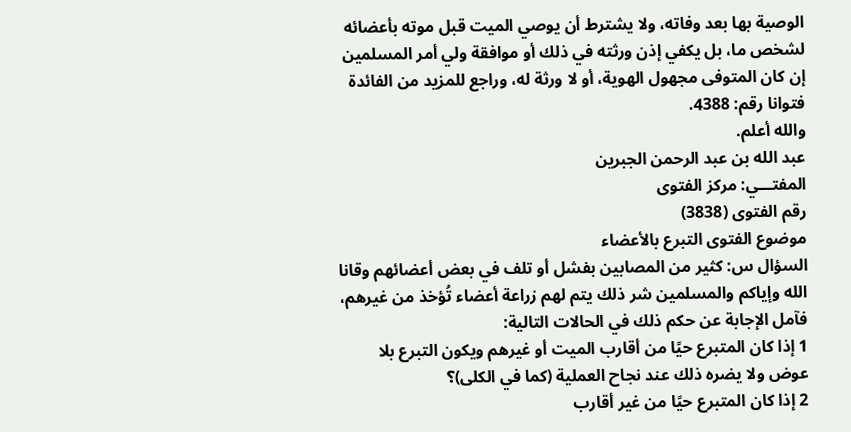الوصية بها بعد وفاته، ولا يشترط أن يوصي الميت قبل موته بأعضائه لشخص ما، بل يكفي إذن ورثته في ذلك أو موافقة ولي أمر المسلمين إن كان المتوفى مجهول الهوية، أو لا ورثة له، وراجع للمزيد من الفائدة فتوانا رقم: 4388.
والله أعلم.
عبد الله بن عبد الرحمن الجبرين
المفتـــي: مركز الفتوى
رقم الفتوى (3838)
موضوع الفتوى التبرع بالأعضاء
السؤال س: كثير من المصابين بفشل أو تلف في بعض أعضائهم وقانا الله وإياكم والمسلمين شر ذلك يتم لهم زراعة أعضاء تُؤخذ من غيرهم، فآمل الإجابة عن حكم ذلك في الحالات التالية:
1 إذا كان المتبرع حيًا من أقارب الميت أو غيرهم ويكون التبرع بلا عوض ولا يضره ذلك عند نجاح العملية (كما في الكلى)؟
2 إذا كان المتبرع حيًا من غير أقارب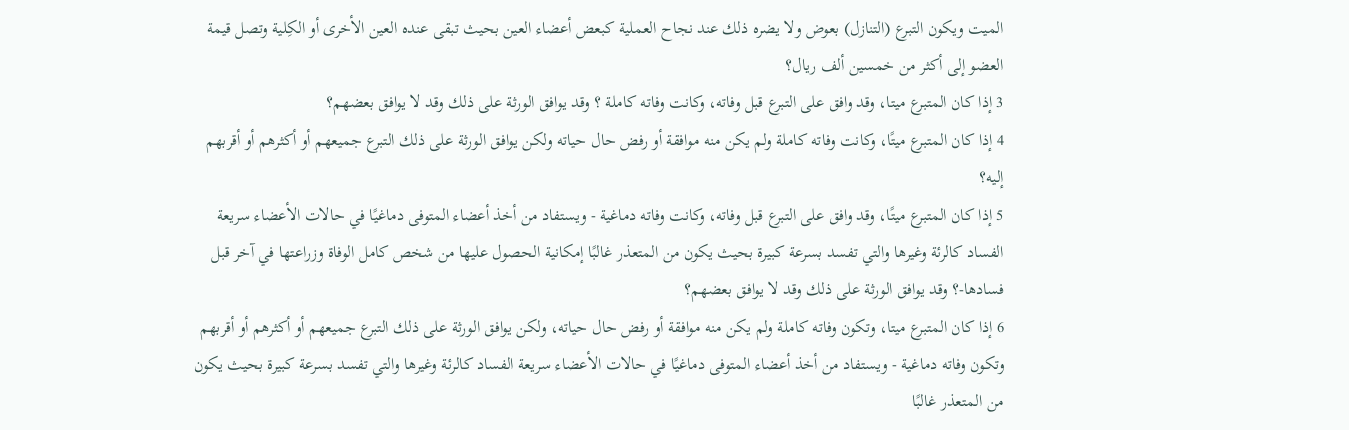الميت ويكون التبرع (التنازل) بعوض ولا يضره ذلك عند نجاح العملية كبعض أعضاء العين بحيث تبقى عنده العين الأخرى أو الكِلية وتصل قيمة العضو إلى أكثر من خمسين ألف ريال؟
3 إذا كان المتبرع ميتا، وقد وافق على التبرع قبل وفاته، وكانت وفاته كاملة ؟ وقد يوافق الورثة على ذلك وقد لا يوافق بعضهم؟
4 إذا كان المتبرع ميتًا، وكانت وفاته كاملة ولم يكن منه موافقة أو رفض حال حياته ولكن يوافق الورثة على ذلك التبرع جميعهم أو أكثرهم أو أقربهم إليه؟
5 إذا كان المتبرع ميتًا، وقد وافق على التبرع قبل وفاته، وكانت وفاته دماغية - ويستفاد من أخذ أعضاء المتوفى دماغيًا في حالات الأعضاء سريعة الفساد كالرئة وغيرها والتي تفسد بسرعة كبيرة بحيث يكون من المتعذر غالبًا إمكانية الحصول عليها من شخص كامل الوفاة وزراعتها في آخر قبل فسادها-؟ وقد يوافق الورثة على ذلك وقد لا يوافق بعضهم؟
6 إذا كان المتبرع ميتا، وتكون وفاته كاملة ولم يكن منه موافقة أو رفض حال حياته، ولكن يوافق الورثة على ذلك التبرع جميعهم أو أكثرهم أو أقربهم وتكون وفاته دماغية - ويستفاد من أخذ أعضاء المتوفى دماغيًا في حالات الأعضاء سريعة الفساد كالرئة وغيرها والتي تفسد بسرعة كبيرة بحيث يكون من المتعذر غالبًا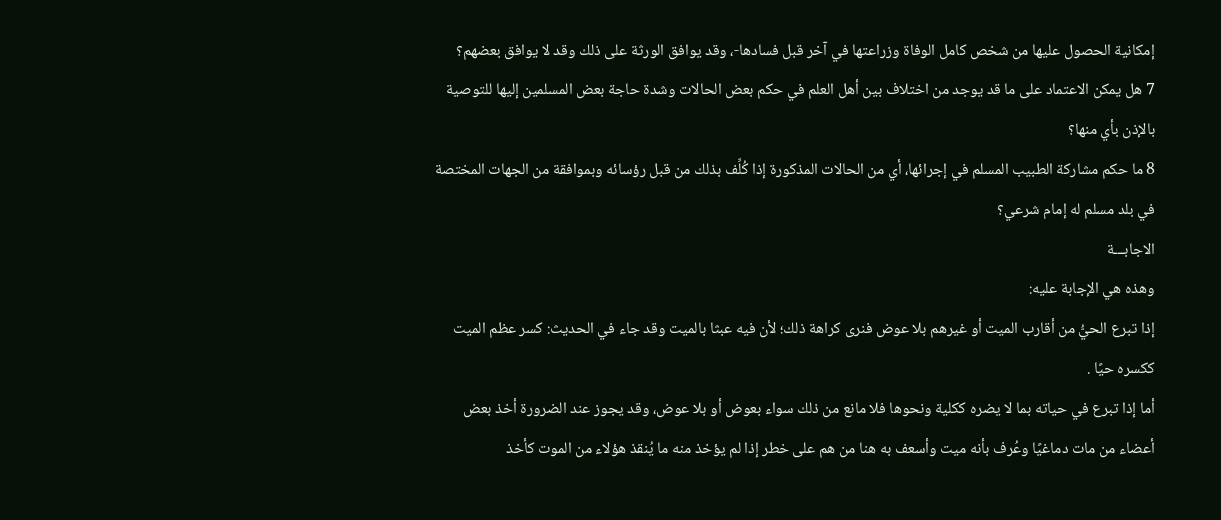إمكانية الحصول عليها من شخص كامل الوفاة وزراعتها في آخر قبل فسادها-، وقد يوافق الورثة على ذلك وقد لا يوافق بعضهم؟
7 هل يمكن الاعتماد على ما قد يوجد من اختلاف بين أهل العلم في حكم بعض الحالات وشدة حاجة بعض المسلمين إليها للتوصية بالإذن بأي منها؟
8 ما حكم مشاركة الطبيب المسلم في إجرائها، أي من الحالات المذكورة إذا كُلِّف بذلك من قبل رؤسائه وبموافقة من الجهات المختصة في بلد مسلم له إمام شرعي؟
الاجابـــة
وهذه هي الإجابة عليه:
إذا تبرع الحيُّ من أقارب الميت أو غيرهم بلا عوض فنرى كراهة ذلك؛ لأن فيه عبثا بالميت وقد جاء في الحديث: كسر عظم الميت ككسره حيًا .
أما إذا تبرع في حياته بما لا يضره ككلية ونحوها فلا مانع من ذلك سواء بعوض أو بلا عوض، وقد يجوز عند الضرورة أخذ بعض أعضاء من مات دماغيًا وعُرف بأنه ميت وأسعف به هنا من هم على خطر إذا لم يؤخذ منه ما يُنقذ هؤلاء من الموت كأخذ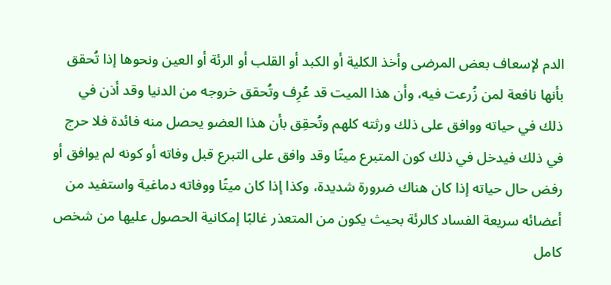الدم لإسعاف بعض المرضى وأخذ الكلية أو الكبد أو القلب أو الرئة أو العين ونحوها إذا تُحقق بأنها نافعة لمن زُرعت فيه، وأن هذا الميت قد عُرِف وتُحقق خروجه من الدنيا وقد أذن في ذلك في حياته ووافق على ذلك ورثته كلهم وتُحقِق بأن هذا العضو يحصل منه فائدة فلا حرج في ذلك فيدخل في ذلك كون المتبرع ميتًا وقد وافق على التبرع قبل وفاته أو كونه لم يوافق أو رفض حال حياته إذا كان هناك ضرورة شديدة، وكذا إذا كان ميتًا ووفاته دماغية واستفيد من أعضائه سريعة الفساد كالرئة بحيث يكون من المتعذر غالبًا إمكانية الحصول عليها من شخص كامل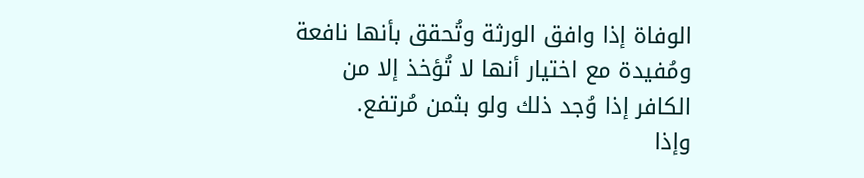الوفاة إذا وافق الورثة وتُحقق بأنها نافعة ومُفيدة مع اختيار أنها لا تُؤخذ إلا من الكافر إذا وُجد ذلك ولو بثمن مُرتفع.
وإذا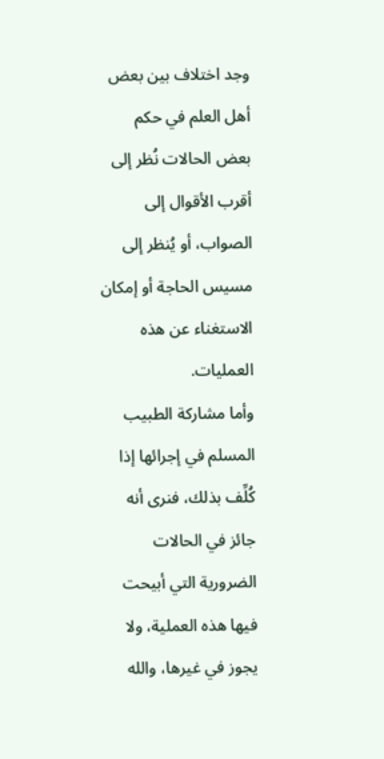وجد اختلاف بين بعض أهل العلم في حكم بعض الحالات نُظر إلى أقرب الأقوال إلى الصواب، أو يُنظر إلى مسيس الحاجة أو إمكان الاستغناء عن هذه العمليات.
وأما مشاركة الطبيب المسلم في إجرائها إذا كُلِّف بذلك، فنرى أنه جائز في الحالات الضرورية التي أبيحت فيها هذه العملية، ولا يجوز في غيرها، والله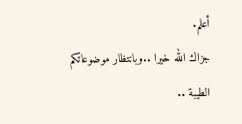أعلم.
جزاك الله خيرا ..وبانتظار موضوعاتكم الطيبة ..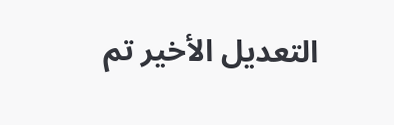التعديل الأخير تم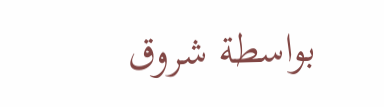بواسطة شروق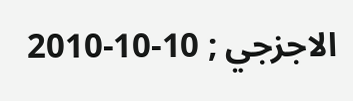الاجزجي ; 10-10-2010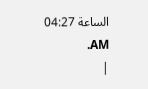الساعة 04:27 AM.
|